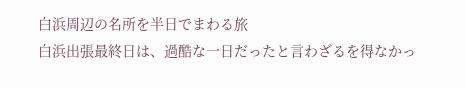白浜周辺の名所を半日でまわる旅
白浜出張最終日は、過酷な一日だったと言わざるを得なかっ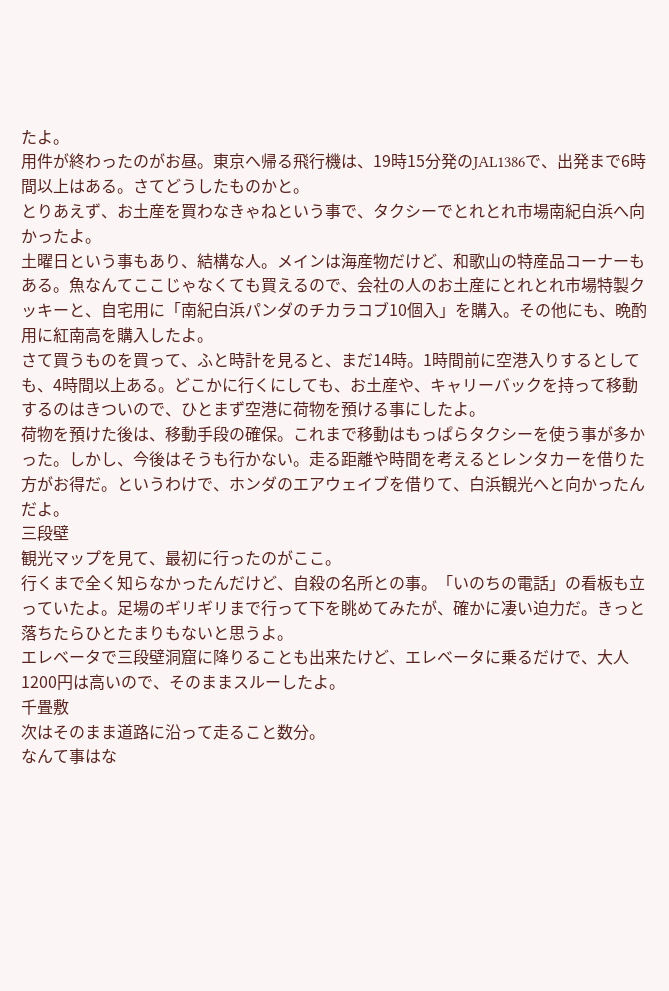たよ。
用件が終わったのがお昼。東京へ帰る飛行機は、19時15分発のJAL1386で、出発まで6時間以上はある。さてどうしたものかと。
とりあえず、お土産を買わなきゃねという事で、タクシーでとれとれ市場南紀白浜へ向かったよ。
土曜日という事もあり、結構な人。メインは海産物だけど、和歌山の特産品コーナーもある。魚なんてここじゃなくても買えるので、会社の人のお土産にとれとれ市場特製クッキーと、自宅用に「南紀白浜パンダのチカラコブ10個入」を購入。その他にも、晩酌用に紅南高を購入したよ。
さて買うものを買って、ふと時計を見ると、まだ14時。1時間前に空港入りするとしても、4時間以上ある。どこかに行くにしても、お土産や、キャリーバックを持って移動するのはきついので、ひとまず空港に荷物を預ける事にしたよ。
荷物を預けた後は、移動手段の確保。これまで移動はもっぱらタクシーを使う事が多かった。しかし、今後はそうも行かない。走る距離や時間を考えるとレンタカーを借りた方がお得だ。というわけで、ホンダのエアウェイブを借りて、白浜観光へと向かったんだよ。
三段壁
観光マップを見て、最初に行ったのがここ。
行くまで全く知らなかったんだけど、自殺の名所との事。「いのちの電話」の看板も立っていたよ。足場のギリギリまで行って下を眺めてみたが、確かに凄い迫力だ。きっと落ちたらひとたまりもないと思うよ。
エレベータで三段壁洞窟に降りることも出来たけど、エレベータに乗るだけで、大人1200円は高いので、そのままスルーしたよ。
千畳敷
次はそのまま道路に沿って走ること数分。
なんて事はな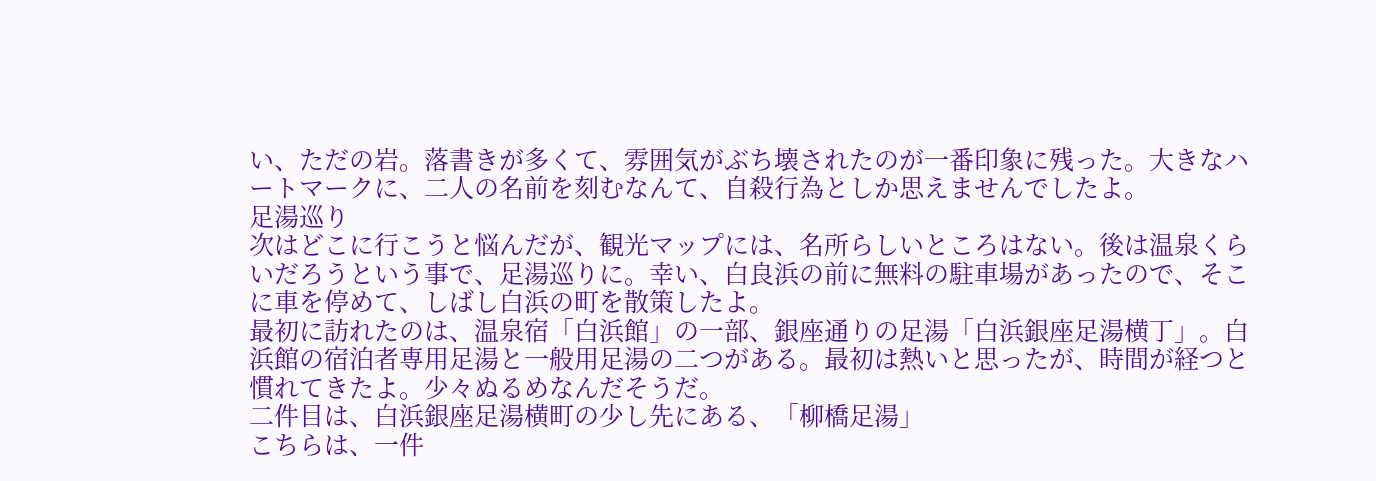い、ただの岩。落書きが多くて、雰囲気がぶち壊されたのが一番印象に残った。大きなハートマークに、二人の名前を刻むなんて、自殺行為としか思えませんでしたよ。
足湯巡り
次はどこに行こうと悩んだが、観光マップには、名所らしいところはない。後は温泉くらいだろうという事で、足湯巡りに。幸い、白良浜の前に無料の駐車場があったので、そこに車を停めて、しばし白浜の町を散策したよ。
最初に訪れたのは、温泉宿「白浜館」の一部、銀座通りの足湯「白浜銀座足湯横丁」。白浜館の宿泊者専用足湯と一般用足湯の二つがある。最初は熱いと思ったが、時間が経つと慣れてきたよ。少々ぬるめなんだそうだ。
二件目は、白浜銀座足湯横町の少し先にある、「柳橋足湯」
こちらは、一件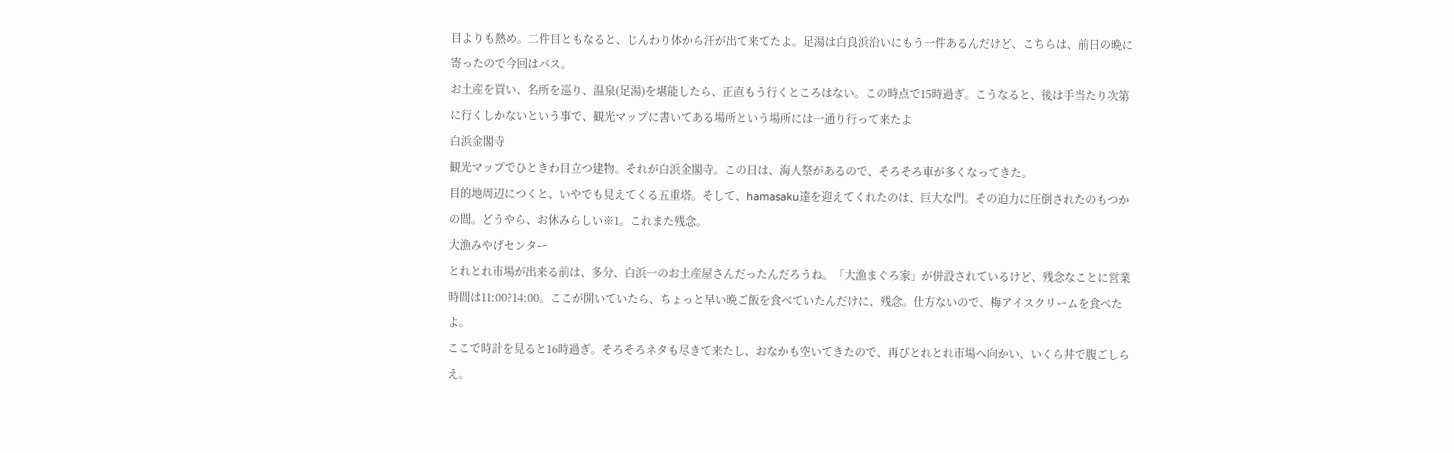目よりも熱め。二件目ともなると、じんわり体から汗が出て来てたよ。足湯は白良浜沿いにもう一件あるんだけど、こちらは、前日の晩に寄ったので今回はパス。
お土産を買い、名所を巡り、温泉(足湯)を堪能したら、正直もう行くところはない。この時点で15時過ぎ。こうなると、後は手当たり次第に行くしかないという事で、観光マップに書いてある場所という場所には一通り行って来たよ
白浜金閣寺
観光マップでひときわ目立つ建物。それが白浜金閣寺。この日は、海人祭があるので、そろそろ車が多くなってきた。
目的地周辺につくと、いやでも見えてくる五重塔。そして、hamasaku達を迎えてくれたのは、巨大な門。その迫力に圧倒されたのもつかの間。どうやら、お休みらしい※1。これまた残念。
大漁みやげセンター
とれとれ市場が出来る前は、多分、白浜一のお土産屋さんだったんだろうね。「大漁まぐろ家」が併設されているけど、残念なことに営業時間は11:00?14:00。ここが開いていたら、ちょっと早い晩ご飯を食べていたんだけに、残念。仕方ないので、梅アイスクリームを食べたよ。
ここで時計を見ると16時過ぎ。そろそろネタも尽きて来たし、おなかも空いてきたので、再びとれとれ市場へ向かい、いくら丼で腹ごしらえ。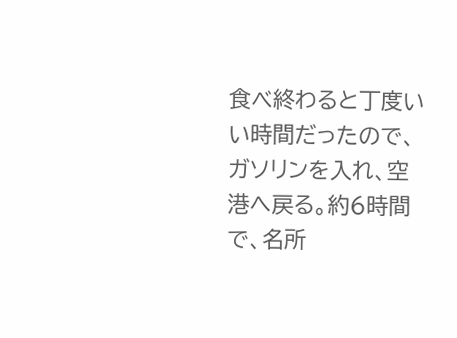食べ終わると丁度いい時間だったので、ガソリンを入れ、空港へ戻る。約6時間で、名所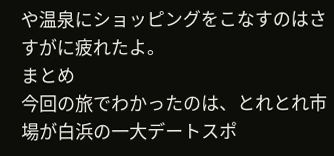や温泉にショッピングをこなすのはさすがに疲れたよ。
まとめ
今回の旅でわかったのは、とれとれ市場が白浜の一大デートスポ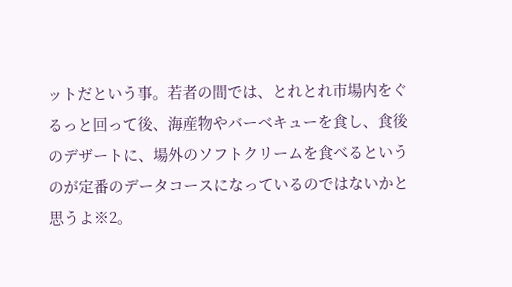ットだという事。若者の間では、とれとれ市場内をぐるっと回って後、海産物やバーベキューを食し、食後のデザートに、場外のソフトクリームを食べるというのが定番のデータコースになっているのではないかと思うよ※2。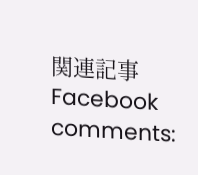関連記事
Facebook comments: